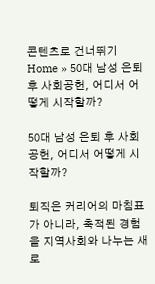콘텐츠로 건너뛰기
Home » 50대 남성 은퇴 후 사회공헌, 어디서 어떻게 시작할까?

50대 남성 은퇴 후 사회공헌, 어디서 어떻게 시작할까?

퇴직은 커리어의 마침표가 아니라, 축적된 경험을 지역사회와 나누는 새로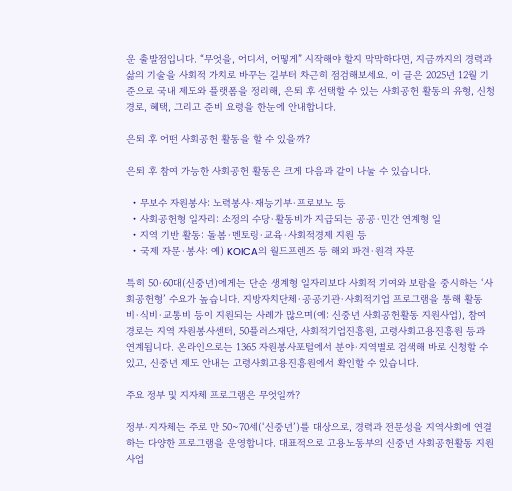운 출발점입니다. “무엇을, 어디서, 어떻게” 시작해야 할지 막막하다면, 지금까지의 경력과 삶의 기술을 사회적 가치로 바꾸는 길부터 차근히 점검해보세요. 이 글은 2025년 12월 기준으로 국내 제도와 플랫폼을 정리해, 은퇴 후 선택할 수 있는 사회공헌 활동의 유형, 신청 경로, 혜택, 그리고 준비 요령을 한눈에 안내합니다.

은퇴 후 어떤 사회공헌 활동을 할 수 있을까?

은퇴 후 참여 가능한 사회공헌 활동은 크게 다음과 같이 나눌 수 있습니다.

  • 무보수 자원봉사: 노력봉사·재능기부·프로보노 등
  • 사회공헌형 일자리: 소정의 수당·활동비가 지급되는 공공·민간 연계형 일
  • 지역 기반 활동: 돌봄·멘토링·교육·사회적경제 지원 등
  • 국제 자문·봉사: 예) KOICA의 월드프렌즈 등 해외 파견·원격 자문

특히 50·60대(신중년)에게는 단순 생계형 일자리보다 사회적 기여와 보람을 중시하는 ‘사회공헌형’ 수요가 높습니다. 지방자치단체·공공기관·사회적기업 프로그램을 통해 활동비·식비·교통비 등이 지원되는 사례가 많으며(예: 신중년 사회공헌활동 지원사업), 참여 경로는 지역 자원봉사센터, 50플러스재단, 사회적기업진흥원, 고령사회고용진흥원 등과 연계됩니다. 온라인으로는 1365 자원봉사포털에서 분야·지역별로 검색해 바로 신청할 수 있고, 신중년 제도 안내는 고령사회고용진흥원에서 확인할 수 있습니다.

주요 정부 및 지자체 프로그램은 무엇일까?

정부·지자체는 주로 만 50~70세(‘신중년’)를 대상으로, 경력과 전문성을 지역사회에 연결하는 다양한 프로그램을 운영합니다. 대표적으로 고용노동부의 신중년 사회공헌활동 지원사업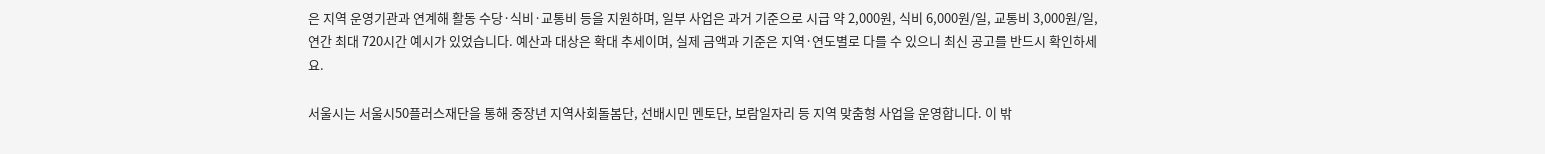은 지역 운영기관과 연계해 활동 수당·식비·교통비 등을 지원하며, 일부 사업은 과거 기준으로 시급 약 2,000원, 식비 6,000원/일, 교통비 3,000원/일, 연간 최대 720시간 예시가 있었습니다. 예산과 대상은 확대 추세이며, 실제 금액과 기준은 지역·연도별로 다를 수 있으니 최신 공고를 반드시 확인하세요.

서울시는 서울시50플러스재단을 통해 중장년 지역사회돌봄단, 선배시민 멘토단, 보람일자리 등 지역 맞춤형 사업을 운영합니다. 이 밖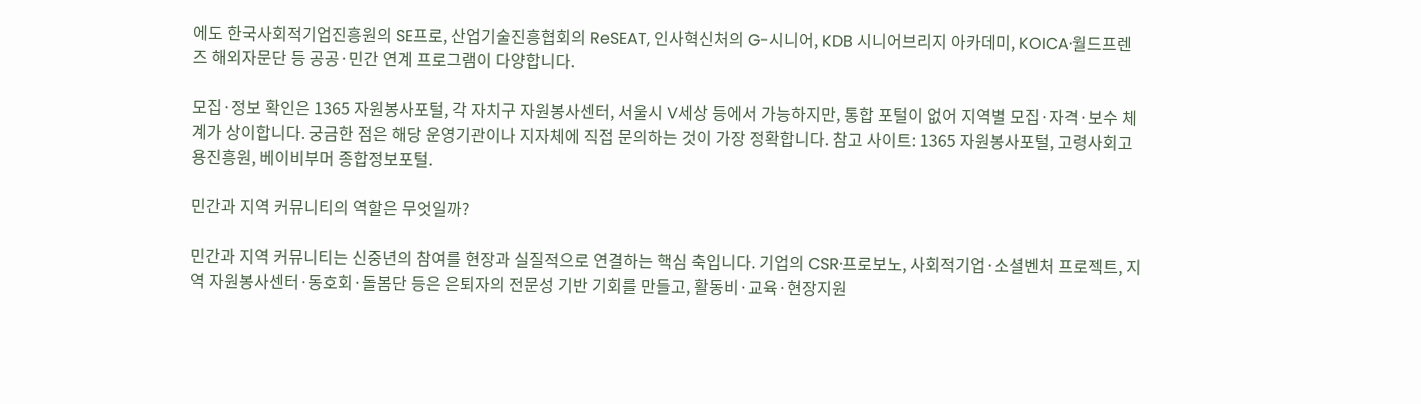에도 한국사회적기업진흥원의 SE프로, 산업기술진흥협회의 ReSEAT, 인사혁신처의 G-시니어, KDB 시니어브리지 아카데미, KOICA·월드프렌즈 해외자문단 등 공공·민간 연계 프로그램이 다양합니다.

모집·정보 확인은 1365 자원봉사포털, 각 자치구 자원봉사센터, 서울시 V세상 등에서 가능하지만, 통합 포털이 없어 지역별 모집·자격·보수 체계가 상이합니다. 궁금한 점은 해당 운영기관이나 지자체에 직접 문의하는 것이 가장 정확합니다. 참고 사이트: 1365 자원봉사포털, 고령사회고용진흥원, 베이비부머 종합정보포털.

민간과 지역 커뮤니티의 역할은 무엇일까?

민간과 지역 커뮤니티는 신중년의 참여를 현장과 실질적으로 연결하는 핵심 축입니다. 기업의 CSR·프로보노, 사회적기업·소셜벤처 프로젝트, 지역 자원봉사센터·동호회·돌봄단 등은 은퇴자의 전문성 기반 기회를 만들고, 활동비·교육·현장지원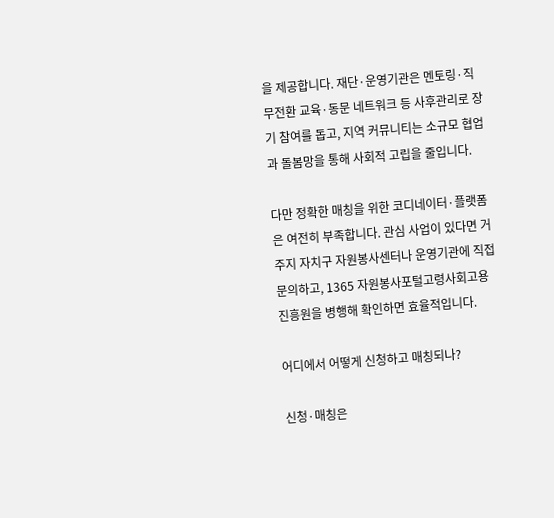을 제공합니다. 재단·운영기관은 멘토링·직무전환 교육·동문 네트워크 등 사후관리로 장기 참여를 돕고, 지역 커뮤니티는 소규모 협업과 돌봄망을 통해 사회적 고립을 줄입니다.

다만 정확한 매칭을 위한 코디네이터·플랫폼은 여전히 부족합니다. 관심 사업이 있다면 거주지 자치구 자원봉사센터나 운영기관에 직접 문의하고, 1365 자원봉사포털고령사회고용진흥원을 병행해 확인하면 효율적입니다.

어디에서 어떻게 신청하고 매칭되나?

신청·매칭은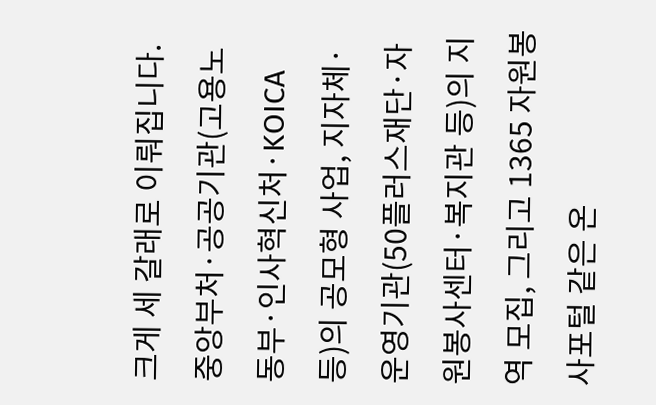크게 세 갈래로 이뤄집니다. 중앙부처·공공기관(고용노동부·인사혁신처·KOICA 등)의 공모형 사업, 지자체·운영기관(50플러스재단·자원봉사센터·복지관 등)의 지역 모집, 그리고 1365 자원봉사포털 같은 온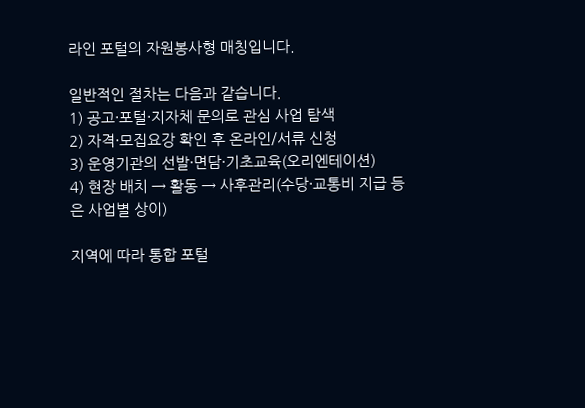라인 포털의 자원봉사형 매칭입니다.

일반적인 절차는 다음과 같습니다.
1) 공고·포털·지자체 문의로 관심 사업 탐색
2) 자격·모집요강 확인 후 온라인/서류 신청
3) 운영기관의 선발·면담·기초교육(오리엔테이션)
4) 현장 배치 → 활동 → 사후관리(수당·교통비 지급 등은 사업별 상이)

지역에 따라 통합 포털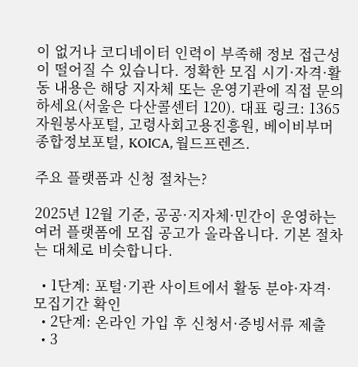이 없거나 코디네이터 인력이 부족해 정보 접근성이 떨어질 수 있습니다. 정확한 모집 시기·자격·활동 내용은 해당 지자체 또는 운영기관에 직접 문의하세요(서울은 다산콜센터 120). 대표 링크: 1365 자원봉사포털, 고령사회고용진흥원, 베이비부머 종합정보포털, KOICA, 월드프렌즈.

주요 플랫폼과 신청 절차는?

2025년 12월 기준, 공공·지자체·민간이 운영하는 여러 플랫폼에 모집 공고가 올라옵니다. 기본 절차는 대체로 비슷합니다.

  • 1단계: 포털·기관 사이트에서 활동 분야·자격·모집기간 확인
  • 2단계: 온라인 가입 후 신청서·증빙서류 제출
  • 3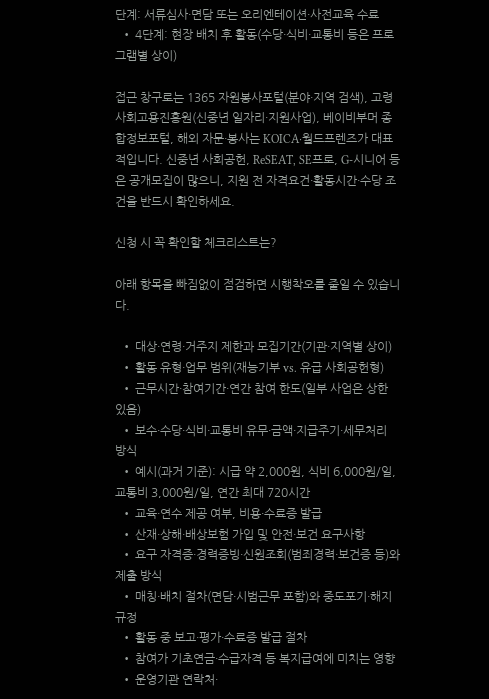단계: 서류심사·면담 또는 오리엔테이션·사전교육 수료
  • 4단계: 현장 배치 후 활동(수당·식비·교통비 등은 프로그램별 상이)

접근 창구로는 1365 자원봉사포털(분야·지역 검색), 고령사회고용진흥원(신중년 일자리·지원사업), 베이비부머 종합정보포털, 해외 자문·봉사는 KOICA·월드프렌즈가 대표적입니다. 신중년 사회공헌, ReSEAT, SE프로, G-시니어 등은 공개모집이 많으니, 지원 전 자격요건·활동시간·수당 조건을 반드시 확인하세요.

신청 시 꼭 확인할 체크리스트는?

아래 항목을 빠짐없이 점검하면 시행착오를 줄일 수 있습니다.

  • 대상·연령·거주지 제한과 모집기간(기관·지역별 상이)
  • 활동 유형·업무 범위(재능기부 vs. 유급 사회공헌형)
  • 근무시간·참여기간·연간 참여 한도(일부 사업은 상한 있음)
  • 보수·수당·식비·교통비 유무·금액·지급주기·세무처리 방식
  • 예시(과거 기준): 시급 약 2,000원, 식비 6,000원/일, 교통비 3,000원/일, 연간 최대 720시간
  • 교육·연수 제공 여부, 비용·수료증 발급
  • 산재·상해·배상보험 가입 및 안전·보건 요구사항
  • 요구 자격증·경력증빙·신원조회(범죄경력·보건증 등)와 제출 방식
  • 매칭·배치 절차(면담·시범근무 포함)와 중도포기·해지 규정
  • 활동 중 보고·평가·수료증 발급 절차
  • 참여가 기초연금·수급자격 등 복지급여에 미치는 영향
  • 운영기관 연락처·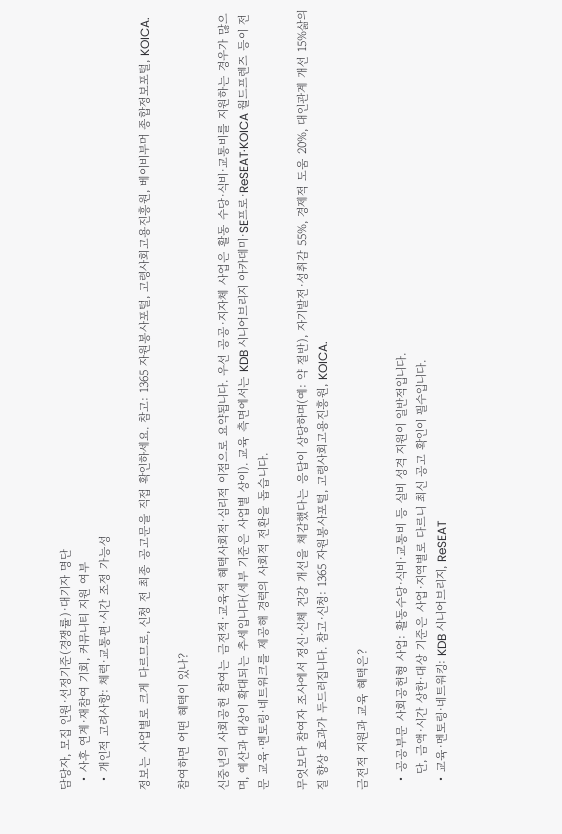담당자, 모집 인원·선정기준(경쟁률)·대기자 명단
  • 사후 연계·재참여 기회, 커뮤니티 지원 여부
  • 개인적 고려사항: 체력·교통편·시간 조정 가능성

정보는 사업별로 크게 다르므로, 신청 전 최종 공고문을 직접 확인하세요. 참고: 1365 자원봉사포털, 고령사회고용진흥원, 베이비부머 종합정보포털, KOICA.

참여하면 어떤 혜택이 있나?

신중년의 사회공헌 참여는 금전적·교육적 혜택사회적·심리적 이점으로 요약됩니다. 우선 공공·지자체 사업은 활동 수당·식비·교통비를 지원하는 경우가 많으며, 예산과 대상이 확대되는 추세입니다(세부 기준은 사업별 상이). 교육 측면에서는 KDB 시니어브리지 아카데미·SE프로·ReSEAT·KOICA 월드프렌즈 등이 전문 교육·멘토링·네트워크를 제공해 경력의 사회적 전환을 돕습니다.

무엇보다 참여자 조사에서 정신·신체 건강 개선을 체감했다는 응답이 상당하며(예: 약 절반), 자기발전·성취감 55%, 경제적 도움 20%, 대인관계 개선 15%삶의 질 향상 효과가 두드러집니다. 참고·신청: 1365 자원봉사포털, 고령사회고용진흥원, KOICA.

금전적 지원과 교육 혜택은?

  • 공공부문 사회공헌형 사업: 활동수당·식비·교통비 등 실비 성격 지원이 일반적입니다.
    단, 금액·시간 상한·대상 기준은 사업·지역별로 다르니 최신 공고 확인이 필수입니다.
  • 교육·멘토링·네트워킹: KDB 시니어브리지, ReSEAT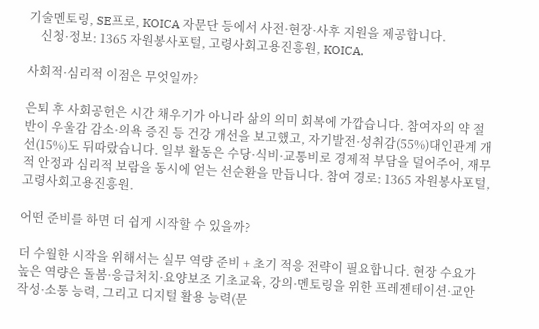기술멘토링, SE프로, KOICA 자문단 등에서 사전·현장·사후 지원을 제공합니다.
    신청·정보: 1365 자원봉사포털, 고령사회고용진흥원, KOICA.

사회적·심리적 이점은 무엇일까?

은퇴 후 사회공헌은 시간 채우기가 아니라 삶의 의미 회복에 가깝습니다. 참여자의 약 절반이 우울감 감소·의욕 증진 등 건강 개선을 보고했고, 자기발전·성취감(55%)대인관계 개선(15%)도 뒤따랐습니다. 일부 활동은 수당·식비·교통비로 경제적 부담을 덜어주어, 재무적 안정과 심리적 보람을 동시에 얻는 선순환을 만듭니다. 참여 경로: 1365 자원봉사포털, 고령사회고용진흥원.

어떤 준비를 하면 더 쉽게 시작할 수 있을까?

더 수월한 시작을 위해서는 실무 역량 준비 + 초기 적응 전략이 필요합니다. 현장 수요가 높은 역량은 돌봄·응급처치·요양보조 기초교육, 강의·멘토링을 위한 프레젠테이션·교안 작성·소통 능력, 그리고 디지털 활용 능력(문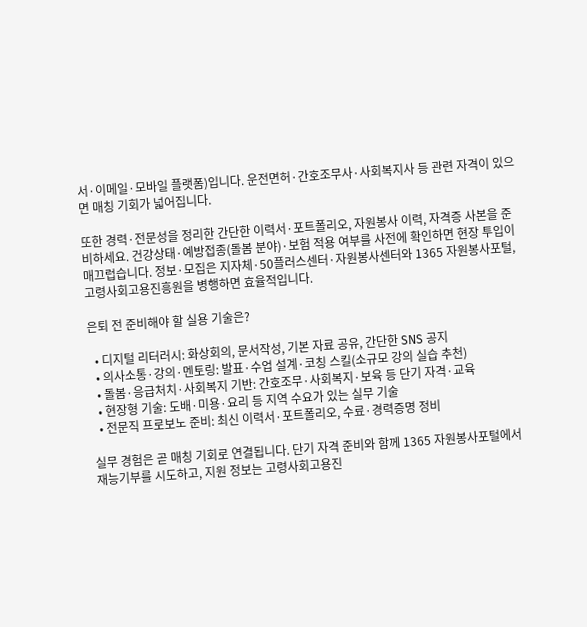서·이메일·모바일 플랫폼)입니다. 운전면허·간호조무사·사회복지사 등 관련 자격이 있으면 매칭 기회가 넓어집니다.

또한 경력·전문성을 정리한 간단한 이력서·포트폴리오, 자원봉사 이력, 자격증 사본을 준비하세요. 건강상태·예방접종(돌봄 분야)·보험 적용 여부를 사전에 확인하면 현장 투입이 매끄럽습니다. 정보·모집은 지자체·50플러스센터·자원봉사센터와 1365 자원봉사포털, 고령사회고용진흥원을 병행하면 효율적입니다.

은퇴 전 준비해야 할 실용 기술은?

  • 디지털 리터러시: 화상회의, 문서작성, 기본 자료 공유, 간단한 SNS 공지
  • 의사소통·강의·멘토링: 발표·수업 설계·코칭 스킬(소규모 강의 실습 추천)
  • 돌봄·응급처치·사회복지 기반: 간호조무·사회복지·보육 등 단기 자격·교육
  • 현장형 기술: 도배·미용·요리 등 지역 수요가 있는 실무 기술
  • 전문직 프로보노 준비: 최신 이력서·포트폴리오, 수료·경력증명 정비

실무 경험은 곧 매칭 기회로 연결됩니다. 단기 자격 준비와 함께 1365 자원봉사포털에서 재능기부를 시도하고, 지원 정보는 고령사회고용진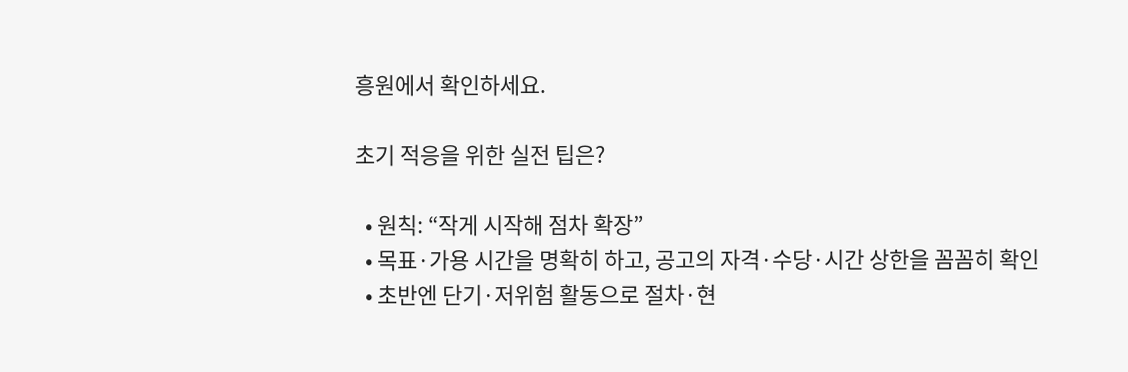흥원에서 확인하세요.

초기 적응을 위한 실전 팁은?

  • 원칙: “작게 시작해 점차 확장”
  • 목표·가용 시간을 명확히 하고, 공고의 자격·수당·시간 상한을 꼼꼼히 확인
  • 초반엔 단기·저위험 활동으로 절차·현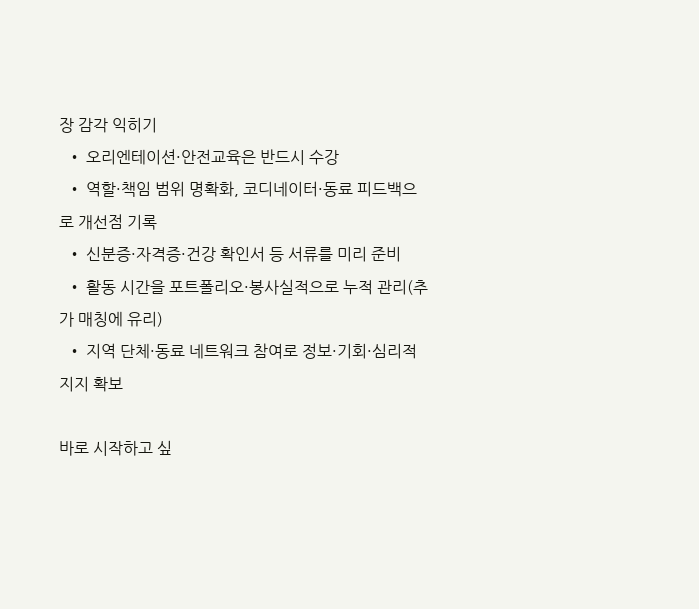장 감각 익히기
  • 오리엔테이션·안전교육은 반드시 수강
  • 역할·책임 범위 명확화, 코디네이터·동료 피드백으로 개선점 기록
  • 신분증·자격증·건강 확인서 등 서류를 미리 준비
  • 활동 시간을 포트폴리오·봉사실적으로 누적 관리(추가 매칭에 유리)
  • 지역 단체·동료 네트워크 참여로 정보·기회·심리적 지지 확보

바로 시작하고 싶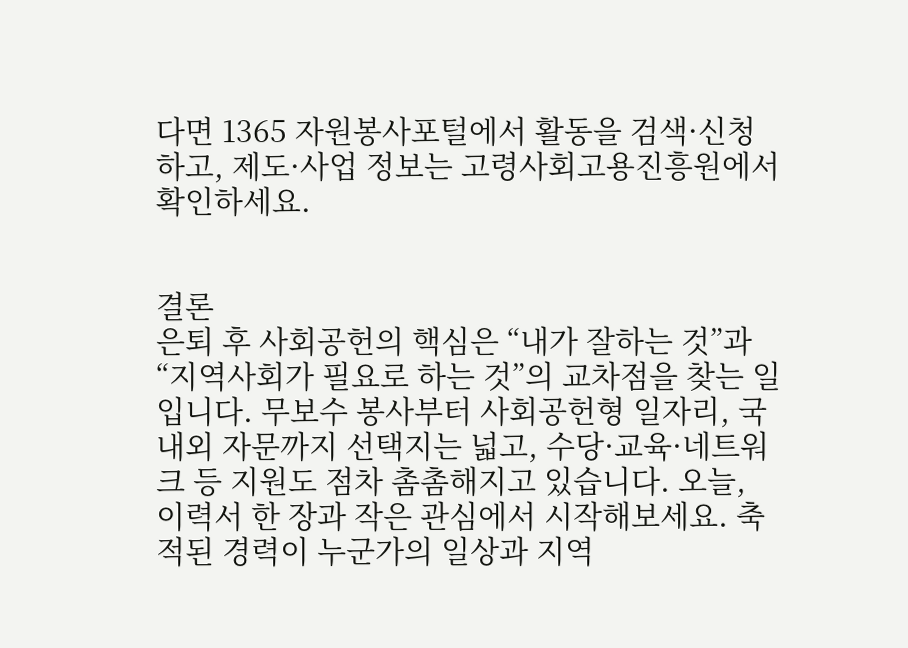다면 1365 자원봉사포털에서 활동을 검색·신청하고, 제도·사업 정보는 고령사회고용진흥원에서 확인하세요.


결론
은퇴 후 사회공헌의 핵심은 “내가 잘하는 것”과 “지역사회가 필요로 하는 것”의 교차점을 찾는 일입니다. 무보수 봉사부터 사회공헌형 일자리, 국내외 자문까지 선택지는 넓고, 수당·교육·네트워크 등 지원도 점차 촘촘해지고 있습니다. 오늘, 이력서 한 장과 작은 관심에서 시작해보세요. 축적된 경력이 누군가의 일상과 지역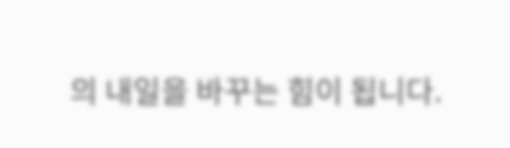의 내일을 바꾸는 힘이 됩니다.